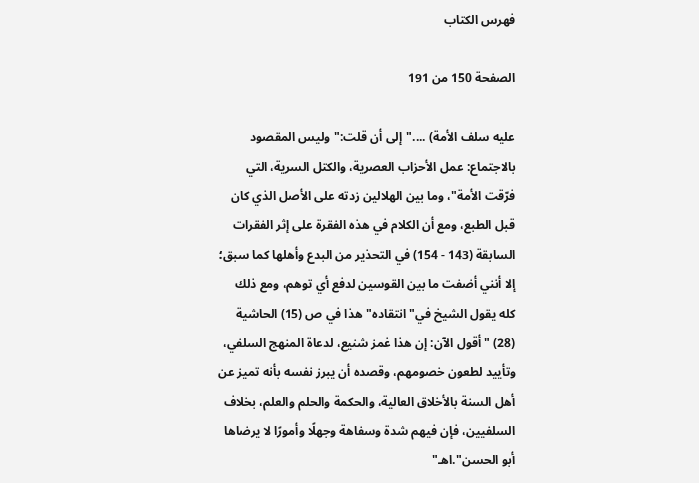فهرس الكتاب

الصفحة 150 من 191

عليه سلف الأمة) ...."إلى أن قلت:"وليس المقصود بالاجتماع: عمل الأحزاب العصرية، والكتل السرية، التي فرّقت الأمة"، وما بين الهلالين زدته على الأصل الذي كان قبل الطبع، ومع أن الكلام في هذه الفقرة على إثر الفقرات السابقة (143 - 154) في التحذير من البدع وأهلها كما سبق؛ إلا أنني أضفت ما بين القوسين لدفع أي توهم، ومع ذلك كله يقول الشيخ في"انتقاده"هذا في ص (15) الحاشية (28) "أقول الآن: إن هذا غمز شنيع، لدعاة المنهج السلفي، وتأييد لطعون خصومهم، وقصده أن يبرز نفسه بأنه تميز عن أهل السنة بالأخلاق العالية، والحكمة والحلم والعلم، بخلاف السلفيين، فإن فيهم شدة وسفاهة وجهلًا وأمورًا لا يرضاها أبو الحسن".اهـ"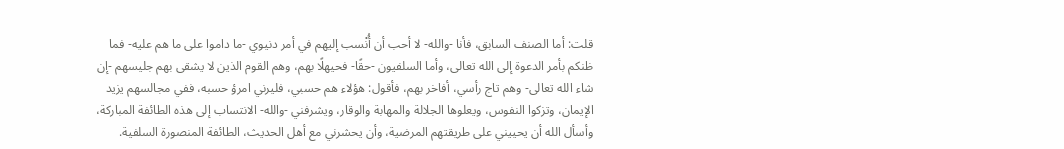قلت: أما الصنف السابق، فأنا -والله- لا أحب أن أُنْسب إليهم في أمر دنيوي -ما داموا على ما هم عليه- فما ظنكم بأمر الدعوة إلى الله تعالى، وأما السلفيون -حقًا- فحيهلًا بهم، وهم القوم الذين لا يشقى بهم جليسهم -إن شاء الله تعالى- وهم تاج رأسي، أفاخر بهم، فأقول: هؤلاء هم حسبي، فليرني امرؤ حسبه، ففي مجالسهم يزيد الإيمان، وتزكوا النفوس، ويعلوها الجلالة والمهابة والوقار، ويشرفني -والله- الانتساب إلى هذه الطائفة المباركة، وأسأل الله أن يحييني على طريقتهم المرضية، وأن يحشرني مع أهل الحديث، الطائفة المنصورة السلفية.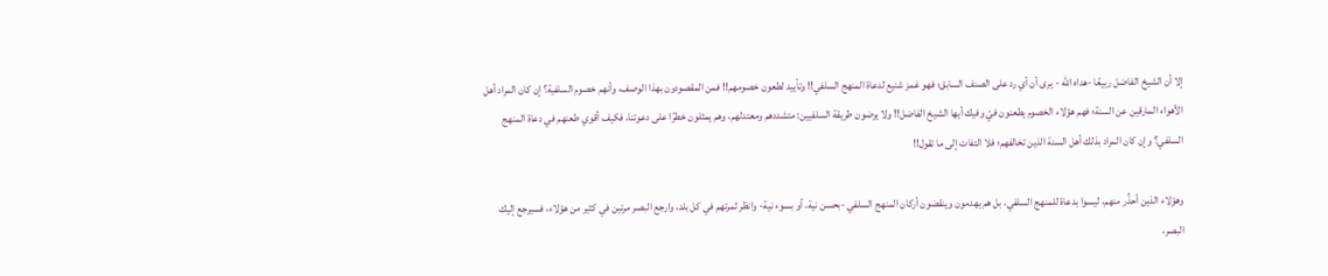إلا أن الشيخ الفاضل ربيعًا -هداه الله - يرى أن أي رد على الصنف السابق؛ فهو غمز شنيع لدعاة المنهج السلفي!! وتأييد لطعون خصومهم!! فمن المقصودون بهذا الوصف، وأنهم خصوم السلفية؟ إن كان المراد أهل الأهواء المارقين عن السنة؛ فهم هؤلاء الخصوم يطعنون فيّ وفيك أيها الشيخ الفاضل!! ولا يرضون طريقة السلفيين: متشددهم ومعتدلهم، وهم يمثلون خطرًا على دعوتنا، فكيف أقوي طعنهم في دعاة المنهج السلفي؟ وإن كان المراد بذلك أهل السنة الذين تخالفهم؛ فلا التفات إلى ما تقول!!

وهؤلاء الذين أحذِّر منهم، ليسوا بدعاة للمنهج السلفي، بل هم يهدمون وينقضون أركان المنهج السلفي -بحسن نية، أو بسوء نية- وانظر ثمرتهم في كل بلد، وارجع البصر مرتين في كثير من هؤلاء، فسيرجع إليك البصر،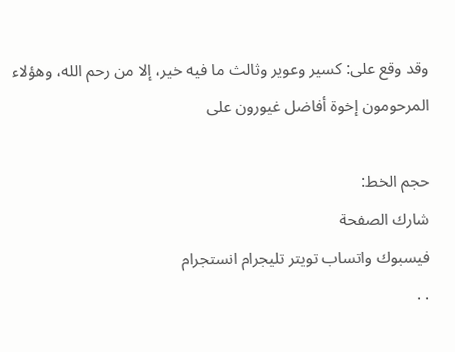وقد وقع على: كسير وعوير وثالث ما فيه خير، إلا من رحم الله، وهؤلاء المرحومون إخوة أفاضل غيورون على

حجم الخط:
شارك الصفحة
فيسبوك واتساب تويتر تليجرام انستجرام
. .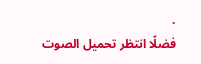.
فضلًا انتظر تحميل الصوت